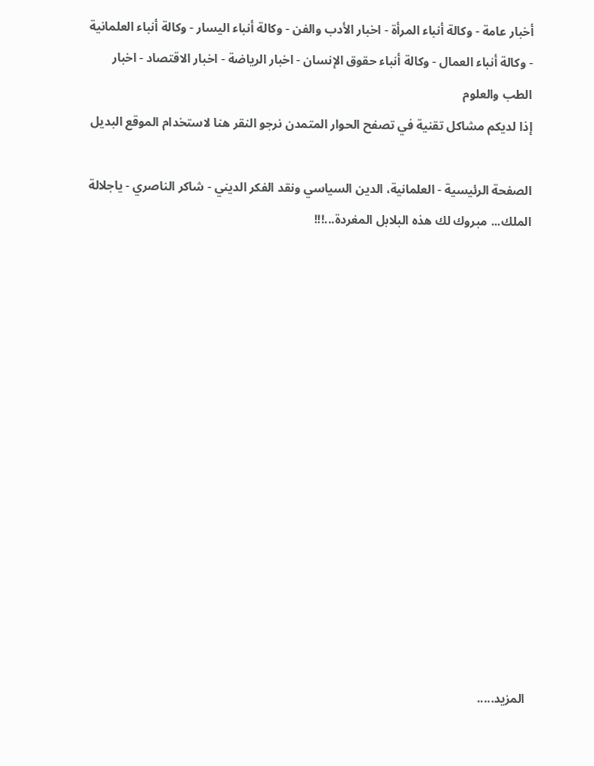أخبار عامة - وكالة أنباء المرأة - اخبار الأدب والفن - وكالة أنباء اليسار - وكالة أنباء العلمانية - وكالة أنباء العمال - وكالة أنباء حقوق الإنسان - اخبار الرياضة - اخبار الاقتصاد - اخبار الطب والعلوم
إذا لديكم مشاكل تقنية في تصفح الحوار المتمدن نرجو النقر هنا لاستخدام الموقع البديل

الصفحة الرئيسية - العلمانية، الدين السياسي ونقد الفكر الديني - شاكر الناصري - ياجلالة الملك... مبروك لك هذه البلابل المغردة...!!!














المزيد.....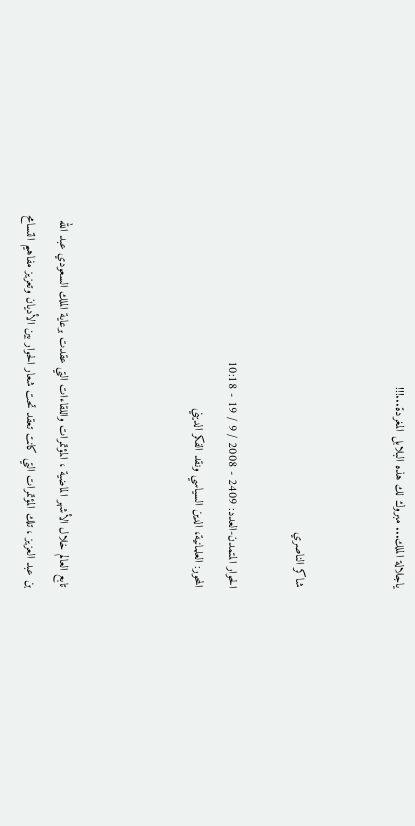ياجلالة الملك... مبروك لك هذه البلابل المغردة...!!!


شاكر الناصري

الحوار المتمدن-العدد: 2409 - 2008 / 9 / 19 - 10:18
المحور: العلمانية، الدين السياسي ونقد الفكر الديني



تابع العالم خلال الأشهر الماضية ، المؤتمرات واللقاءات التي عقدت برعاية الملك السعودي عبد الله بن عبد العزيز ، تلك المؤتمرات التي كانت تعقد تحت شعار الحوار بين الأديان وتعزيز مفاهيم التسامح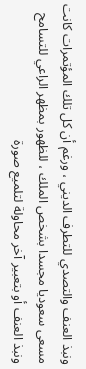ونبذ العنف والتصدي للتطرف الديني ، ورغم أن كل تلك المؤتمرات كانت مسعى سعوديا مجسدا بشخص الملك ، للظهور بمظهر الراعي للتسامح ونبذ العنف أو بتعبير آخر محاولة لتلميع صورة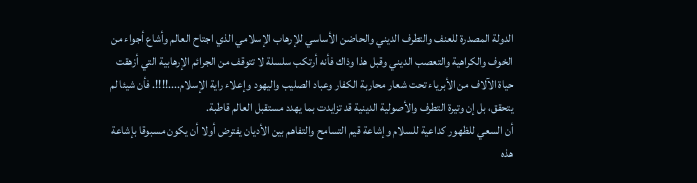الدولة المصدرة للعنف والتطرف الديني والحاضن الأساسي للإرهاب الإسلامي الذي اجتاح العالم وأشاع أجواء من الخوف والكراهية والتعصب الديني وقبل هذا وذاك فأنه أرتكب سلسلة لا تتوقف من الجرائم الإرهابية التي أزهقت حياة الآلاف من الأبرياء تحت شعار محاربة الكفار وعباد الصليب واليهود وإعلاء راية الإسلام....!!!!. فأن شيئا لم يتحقق، بل إن وتيرة التطرف والأصولية الدينية قد تزايدت بما يهدد مستقبل العالم قاطبة.
أن السعي للظهور كداعية للسلام وإشاعة قيم التسامح والتفاهم بين الأديان يفترض أولا أن يكون مسبوقا بإشاعة هذه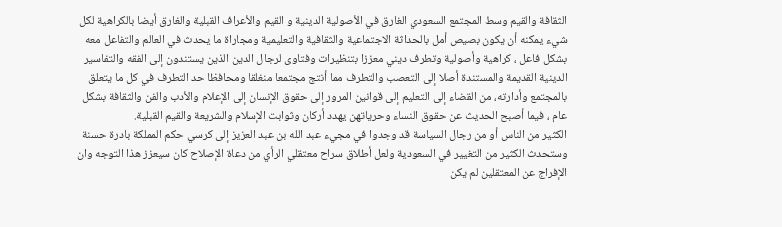الثقافة والقيم وسط المجتمع السعودي الغارق في الأصولية الدينية و القيم والأعراف القبلية والغارق أيضا بالكراهية لكل شيء يمكنه أن يكون بصيص أمل بالحداثة الاجتماعية والثقافية والتعليمية ومجاراة ما يحدث في العالم والتفاعل معه بشكل فاعل ، كراهية وأصولية وتطرف ديني معززا بتنظيرات وفتاوى لرجال الدين الذين يستندون إلى الفقه والتفاسير الدينية القديمة والمستندة أصلا إلى التعصب والتطرف مما أنتج مجتمعا منغلقا ومحافظا حد التطرف في كل ما يتعلق بالمجتمع وأدارته، من القضاء إلى التعليم إلى قوانين المرور إلى حقوق الإنسان إلى الإعلام والأدب والفن والثقافة بشكل عام ، فيما أصبح الحديث عن حقوق النساء وحرياتهن يهدد أركان وثوابت الإسلام والشريعة والقيم القبلية.
الكثير من الناس أو من رجال السياسة قد وجدوا في مجيء عبد الله بن عبد العزيز إلى كرسي حكم المملكة بادرة حسنة وستحدث الكثير من التغيير في السعودية ولعل أطلاق سراح معتقلي الرأي من دعاة الإصلاح كان سيعزز هذا التوجه وان الإفراج عن المعتقلين لم يكن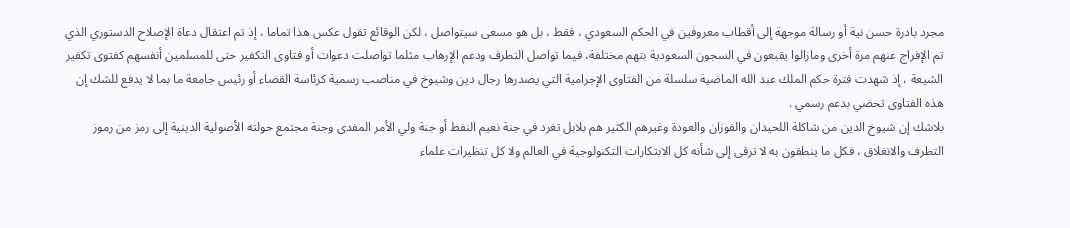مجرد بادرة حسن نية أو رسالة موجهة إلى أقطاب معروفين في الحكم السعودي ، فقط ، بل هو مسعى سيتواصل ، لكن الوقائع تقول عكس هذا تماما ، إذ تم اعتقال دعاة الإصلاح الدستوري الذي تم الإفراج عنهم مرة أخرى ومازالوا يقبعون في السجون السعودية بتهم مختلفة، فيما تواصل التطرف ودعم الإرهاب مثلما تواصلت دعوات أو فتاوى التكفير حتى للمسلمين أنفسهم كفتوى تكفير الشيعة ، إذ شهدت فترة حكم الملك عبد الله الماضية سلسلة من الفتاوى الإجرامية التي يصدرها رجال دين وشيوخ في مناصب رسمية كرئاسة القضاء أو رئيس جامعة ما بما لا يدفع للشك إن هذه الفتاوى تحضي بدعم رسمي .
بلاشك إن شيوخ الدين من شاكلة اللحيدان والفوزان والعودة وغيرهم الكثير هم بلابل تغرد في جنة نعيم النفط أو جنة ولي الأمر المفدى وجنة مجتمع حولته الأصولية الدينية إلى رمز من رموز التطرف والانغلاق ، فكل ما ينطقون به لا ترقى إلى شأنه كل الابتكارات التكنولوجية في العالم ولا كل تنظيرات علماء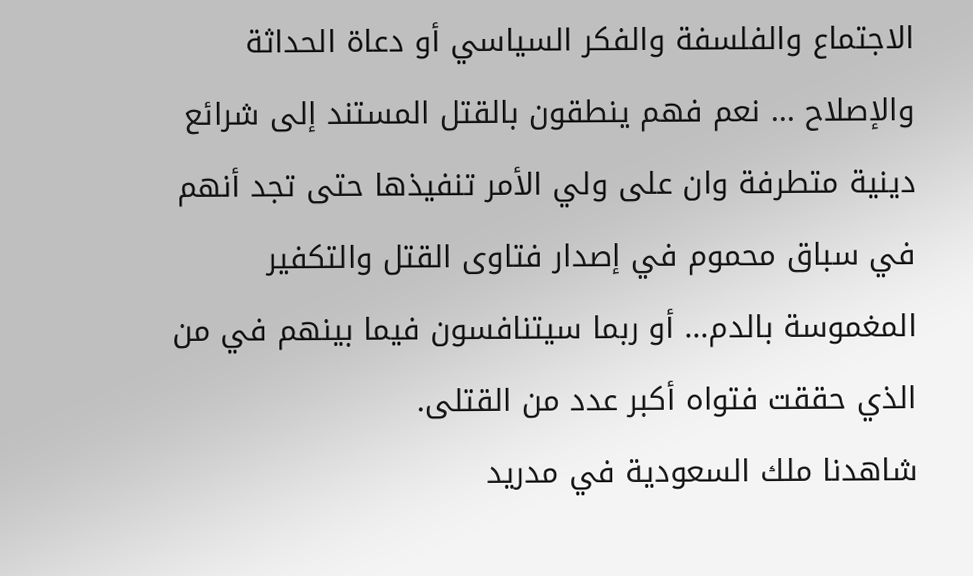الاجتماع والفلسفة والفكر السياسي أو دعاة الحداثة والإصلاح ... نعم فهم ينطقون بالقتل المستند إلى شرائع دينية متطرفة وان على ولي الأمر تنفيذها حتى تجد أنهم في سباق محموم في إصدار فتاوى القتل والتكفير المغموسة بالدم... أو ربما سيتنافسون فيما بينهم في من الذي حققت فتواه أكبر عدد من القتلى.
شاهدنا ملك السعودية في مدريد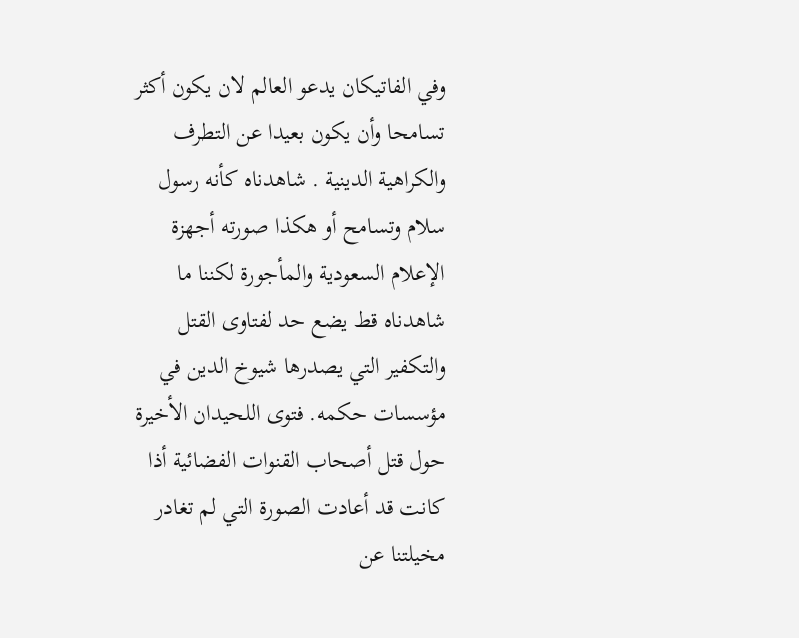وفي الفاتيكان يدعو العالم لان يكون أكثر تسامحا وأن يكون بعيدا عن التطرف والكراهية الدينية . شاهدناه كأنه رسول سلام وتسامح أو هكذا صورته أجهزة الإعلام السعودية والمأجورة لكننا ما شاهدناه قط يضع حد لفتاوى القتل والتكفير التي يصدرها شيوخ الدين في مؤسسات حكمه. فتوى اللحيدان الأخيرة حول قتل أصحاب القنوات الفضائية أذا كانت قد أعادت الصورة التي لم تغادر مخيلتنا عن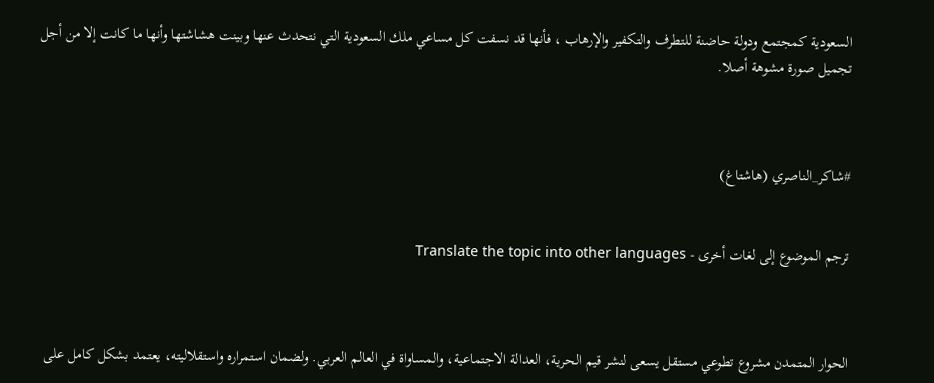السعودية كمجتمع ودولة حاضنة للتطرف والتكفير والإرهاب ، فأنها قد نسفت كل مساعي ملك السعودية التي نتحدث عنها وبينت هشاشتها وأنها ما كانت إلا من أجل تجميل صورة مشوهة أصلا.



#شاكر_الناصري (هاشتاغ)


ترجم الموضوع إلى لغات أخرى - Translate the topic into other languages



الحوار المتمدن مشروع تطوعي مستقل يسعى لنشر قيم الحرية، العدالة الاجتماعية، والمساواة في العالم العربي. ولضمان استمراره واستقلاليته، يعتمد بشكل كامل على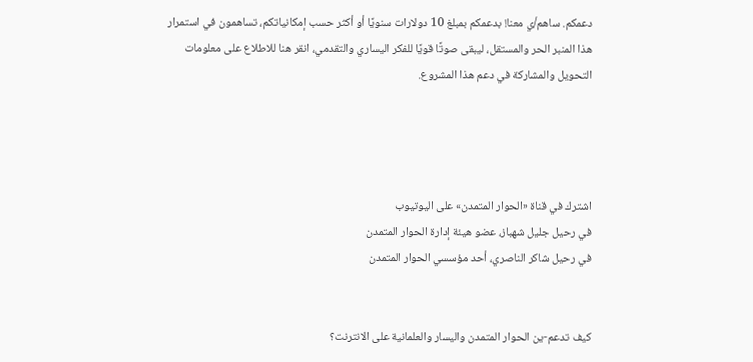دعمكم. ساهم/ي معنا! بدعمكم بمبلغ 10 دولارات سنويًا أو أكثر حسب إمكانياتكم، تساهمون في استمرار هذا المنبر الحر والمستقل، ليبقى صوتًا قويًا للفكر اليساري والتقدمي، انقر هنا للاطلاع على معلومات التحويل والمشاركة في دعم هذا المشروع.




اشترك في قناة «الحوار المتمدن» على اليوتيوب
في رحيل جليل شهباز، عضو هيئة إدارة الحوار المتمدن
في رحيل شاكر الناصري، أحد مؤسسي الحوار المتمدن


كيف تدعم-ين الحوار المتمدن واليسار والعلمانية على الانترنت؟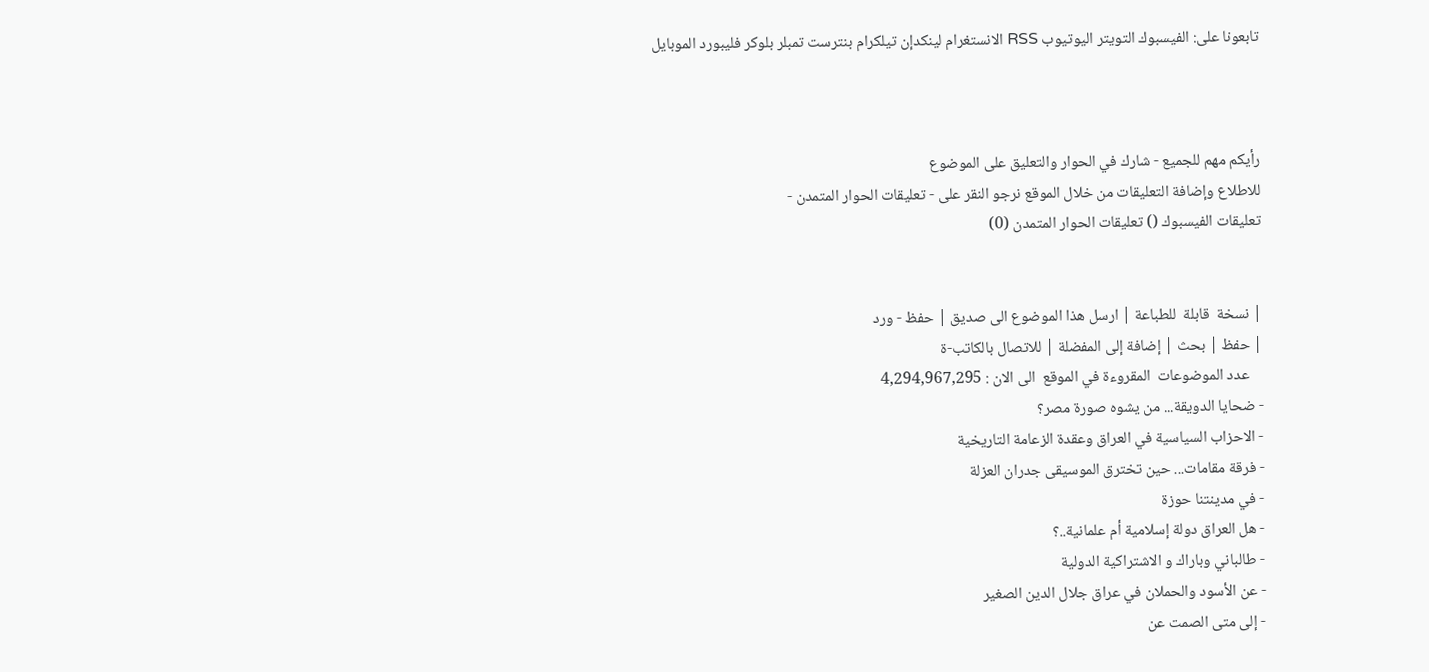تابعونا على: الفيسبوك التويتر اليوتيوب RSS الانستغرام لينكدإن تيلكرام بنترست تمبلر بلوكر فليبورد الموبايل



رأيكم مهم للجميع - شارك في الحوار والتعليق على الموضوع
للاطلاع وإضافة التعليقات من خلال الموقع نرجو النقر على - تعليقات الحوار المتمدن -
تعليقات الفيسبوك () تعليقات الحوار المتمدن (0)


| نسخة  قابلة  للطباعة | ارسل هذا الموضوع الى صديق | حفظ - ورد
| حفظ | بحث | إضافة إلى المفضلة | للاتصال بالكاتب-ة
    عدد الموضوعات  المقروءة في الموقع  الى الان : 4,294,967,295
- ضحايا الدويقة... من يشوه صورة مصر؟
- الاحزاب السياسية في العراق وعقدة الزعامة التاريخية
- فرقة مقامات... حين تخترق الموسيقى جدران العزلة
- في مدينتنا حوزة
- هل العراق دولة إسلامية أم علمانية..؟
- طالباني وباراك و الاشتراكية الدولية
- عن الأسود والحملان في عراق جلال الدين الصغير
- إلى متى الصمت عن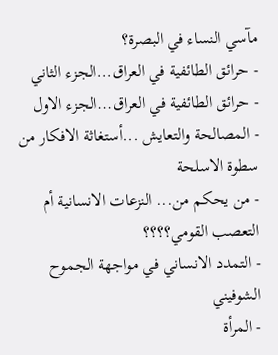مآسي النساء في البصرة؟
- حرائق الطائفية في العراق...الجزء الثاني
- حرائق الطائفية في العراق...الجزء الاول
- المصالحة والتعايش ...أستغاثة الافكار من سطوة الاسلحة
- من يحكم من... النزعات الانسانية أم التعصب القومي؟؟؟؟
- التمدد الانساني في مواجهة الجموح الشوفيني
- المرأة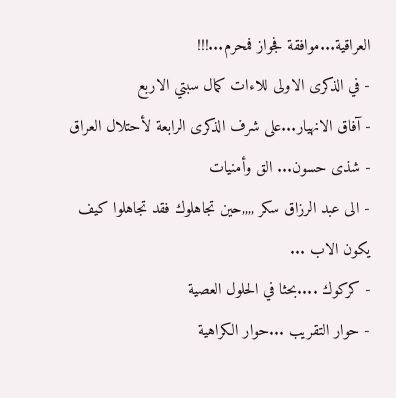العراقية...موافقة فجواز فمحرم...!!!
- في الذكرى الاولى للاءات كمال سبتي الاربع
- آفاق الانهيار...على شرف الذكرى الرابعة لأحتلال العراق
- شذى حسون... الق وأمنيات
- الى عبد الرزاق سكر ,,,,حين تجاهلوك فقد تجاهلوا كيف يكون الاب ...
- كركوك ....بحثا في الحلول العصية
- حوار التقريب ...حوار الكراهية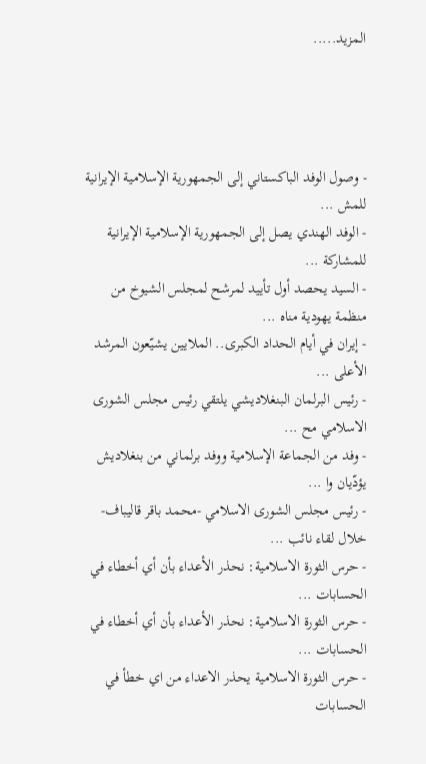المزيد.....




- وصول الوفد الباكستاني إلى الجمهورية الإسلامية الإيرانية للمش ...
- الوفد الهندي يصل إلى الجمهورية الإسلامية الإيرانية للمشاركة ...
- السيد يحصد أول تأييد لمرشح لمجلس الشيوخ من منظمة يهودية مناه ...
- إيران في أيام الحداد الكبرى.. الملايين يشيّعون المرشد الأعلى ...
- رئيس البرلمان البنغلاديشي يلتقي رئيس مجلس الشورى الاسلامي مح ...
- وفد من الجماعة الإسلامية ووفد برلماني من بنغلاديش يؤدّيان وا ...
- رئيس مجلس الشورى الاسلامي -محمد باقر قاليباف- خلال لقاء نائب ...
- حرس الثورة الاسلامية: نحذر الأعداء بأن أي أخطاء في الحسابات ...
- حرس الثورة الاسلامية: نحذر الأعداء بأن أي أخطاء في الحسابات ...
- حرس الثورة الاسلامية يحذر الاعداء من اي خطأ في الحسابات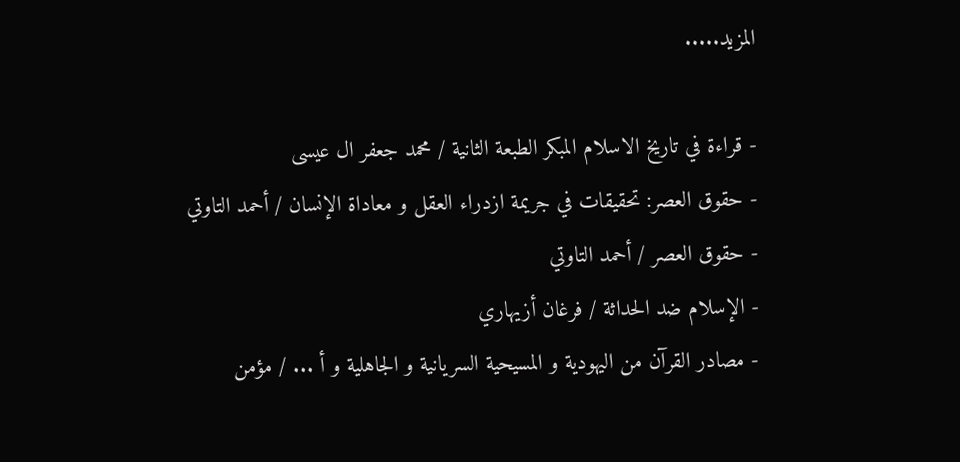المزيد.....

- قراءة في تاريخ الاسلام المبكر الطبعة الثانية / محمد جعفر ال عيسى
- حقوق العصر: تحقيقات في جريمة ازدراء العقل و معاداة الإنسان / أحمد التاوتي
- حقوق العصر / أحمد التاوتي
- الإسلام ضد الحداثة / فرغان أزيهاري
- مصادر القرآن من اليهودية و المسيحية السريانية و الجاهلية و أ ... / مؤمن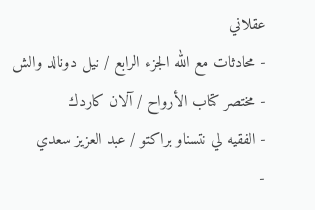عقلاني
- محادثات مع الله الجزء الرابع / نيل دونالد والش
- مختصر كتاب الأرواح / آلان كاردك
- الفقيه لي نتسناو براكتو / عبد العزيز سعدي
-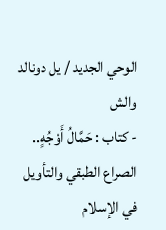الوحي الجديد / يل دونالد والش
- كتاب : حَمَّالُ أَوْجُهٍ.. الصراع الطبقي والتأويل في الإسلام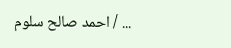... / احمد صالح سلوم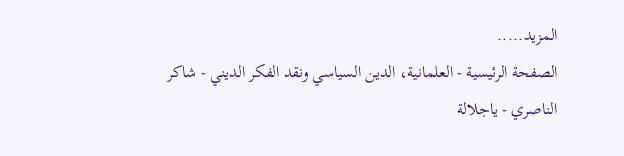المزيد.....
الصفحة الرئيسية - العلمانية، الدين السياسي ونقد الفكر الديني - شاكر الناصري - ياجلالة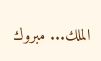الملك... مبروك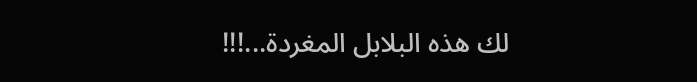لك هذه البلابل المغردة...!!!